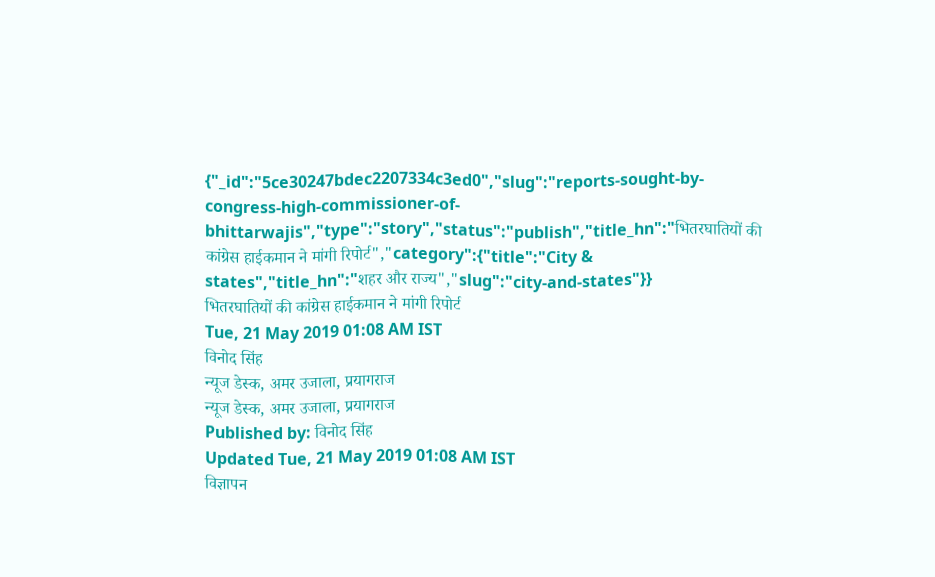{"_id":"5ce30247bdec2207334c3ed0","slug":"reports-sought-by-congress-high-commissioner-of-bhittarwajis","type":"story","status":"publish","title_hn":"भितरघातियों की कांग्रेस हाईकमान ने मांगी रिपोर्ट","category":{"title":"City & states","title_hn":"शहर और राज्य","slug":"city-and-states"}}
भितरघातियों की कांग्रेस हाईकमान ने मांगी रिपोर्ट
Tue, 21 May 2019 01:08 AM IST
विनोद सिंह
न्यूज डेस्क, अमर उजाला, प्रयागराज
न्यूज डेस्क, अमर उजाला, प्रयागराज
Published by: विनोद सिंह
Updated Tue, 21 May 2019 01:08 AM IST
विज्ञापन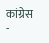कांग्रेस
-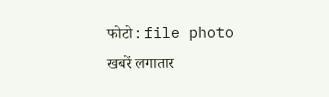फोटो : file photo
खबरें लगातार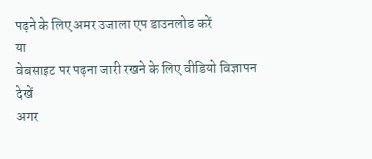पढ़ने के लिए अमर उजाला एप डाउनलोड करें
या
वेबसाइट पर पढ़ना जारी रखने के लिए वीडियो विज्ञापन देखें
अगर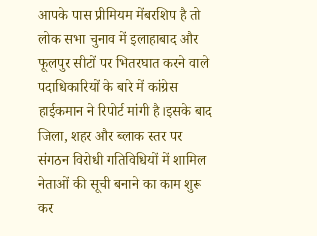आपके पास प्रीमियम मेंबरशिप है तो
लोक सभा चुनाव में इलाहाबाद और फूलपुर सीटों पर भितरघात करने वाले पदाधिकारियों के बारे में कांग्रेस हाईकमान ने रिपोर्ट मांगी है।इसके बाद जिला, शहर और ब्लाक स्तर पर संगठन विरोधी गतिविधियों में शामिल नेताओं की सूची बनाने का काम शुरू कर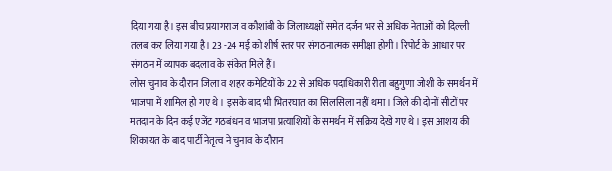दिया गया है। इस बीच प्रयागराज व कौशांबी के जिलाध्यक्षों समेत दर्जन भर से अधिक नेताओं को दिल्ली तलब कर लिया गया है। 23 -24 मई को शीर्ष स्तर पर संगठनात्मक समीक्षा होगी। रिपोर्ट के आधार पर संगठन में व्यापक बदलाव के संकेत मिले हैं।
लोस चुनाव के दौरान जिला व शहर कमेटियों के 22 से अधिक पदाधिकारी रीता बहुगुणा जोशी के समर्थन में भाजपा में शामिल हो गए थे। इसके बाद भी भितरघात का सिलसिला नहीं थमा। जिले की दोनों सीटों पर मतदान के दिन कई एजेंट गठबंधन व भाजपा प्रत्याशियों के समर्थन में सक्रिय देखे गए थे। इस आशय की शिकायत के बाद पार्टी नेतृत्व ने चुनाव के दौरान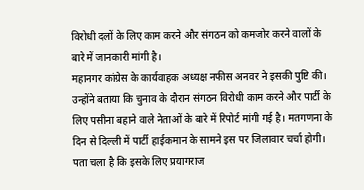विरोधी दलों के लिए काम करने और संगठन को कमजोर करने वालों के बारे में जानकारी मांगी है।
महानगर कांग्रेस के कार्यवाहक अध्यक्ष नफीस अनवर ने इसकी पुष्टि की। उन्होंने बताया कि चुनाव के दौरान संगठन विरोधी काम करने और पार्टी के लिए पसीना बहाने वाले नेताओं के बारे में रिपोर्ट मांगी गई है। मतगणना के दिन से दिल्ली में पार्टी हाईकमान के सामने इस पर जिलावार चर्चा होगी। पता चला है कि इसके लिए प्रयागराज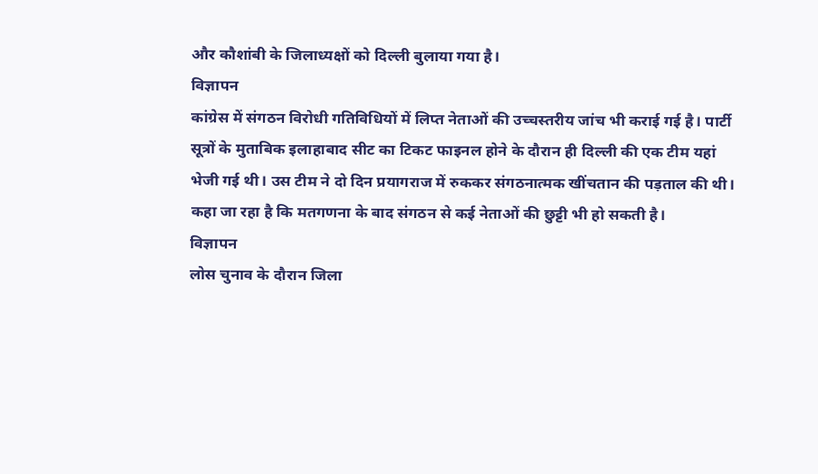और कौशांबी के जिलाध्यक्षों को दिल्ली बुलाया गया है।
विज्ञापन
कांग्रेस में संगठन विरोधी गतिविधियों में लिप्त नेताओं की उच्चस्तरीय जांच भी कराई गई है। पार्टी सूत्रों के मुताबिक इलाहाबाद सीट का टिकट फाइनल होने के दौरान ही दिल्ली की एक टीम यहां भेजी गई थी। उस टीम ने दो दिन प्रयागराज में रुककर संगठनात्मक खींचतान की पड़ताल की थी। कहा जा रहा है कि मतगणना के बाद संगठन से कई नेताओं की छुट्टी भी हो सकती है।
विज्ञापन
लोस चुनाव के दौरान जिला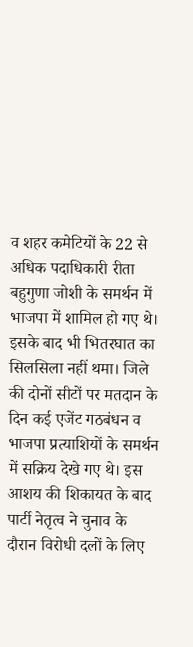व शहर कमेटियों के 22 से अधिक पदाधिकारी रीता बहुगुणा जोशी के समर्थन में भाजपा में शामिल हो गए थे। इसके बाद भी भितरघात का सिलसिला नहीं थमा। जिले की दोनों सीटों पर मतदान के दिन कई एजेंट गठबंधन व भाजपा प्रत्याशियों के समर्थन में सक्रिय देखे गए थे। इस आशय की शिकायत के बाद पार्टी नेतृत्व ने चुनाव के दौरान विरोधी दलों के लिए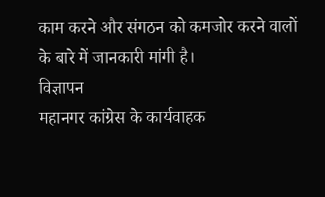काम करने और संगठन को कमजोर करने वालों के बारे में जानकारी मांगी है।
विज्ञापन
महानगर कांग्रेस के कार्यवाहक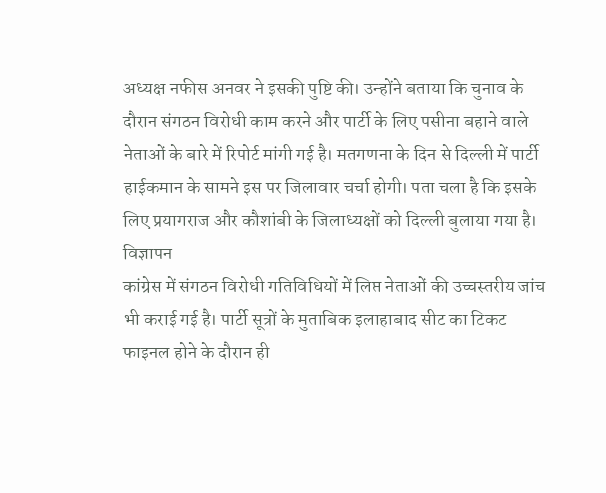अध्यक्ष नफीस अनवर ने इसकी पुष्टि की। उन्होंने बताया कि चुनाव के दौरान संगठन विरोधी काम करने और पार्टी के लिए पसीना बहाने वाले नेताओं के बारे में रिपोर्ट मांगी गई है। मतगणना के दिन से दिल्ली में पार्टी हाईकमान के सामने इस पर जिलावार चर्चा होगी। पता चला है कि इसके लिए प्रयागराज और कौशांबी के जिलाध्यक्षों को दिल्ली बुलाया गया है।
विज्ञापन
कांग्रेस में संगठन विरोधी गतिविधियों में लिप्त नेताओं की उच्चस्तरीय जांच भी कराई गई है। पार्टी सूत्रों के मुताबिक इलाहाबाद सीट का टिकट फाइनल होने के दौरान ही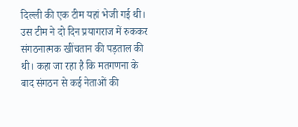दिल्ली की एक टीम यहां भेजी गई थी। उस टीम ने दो दिन प्रयागराज में रुककर संगठनात्मक खींचतान की पड़ताल की थी। कहा जा रहा है कि मतगणना के बाद संगठन से कई नेताओं की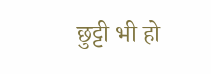छुट्टी भी हो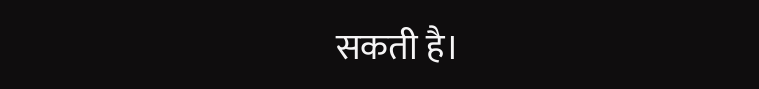सकती है।